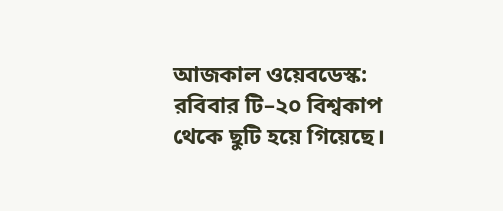আজকাল ওয়েবডেস্ক: রবিবার টি–২০ বিশ্বকাপ থেকে ছুটি হয়ে গিয়েছে।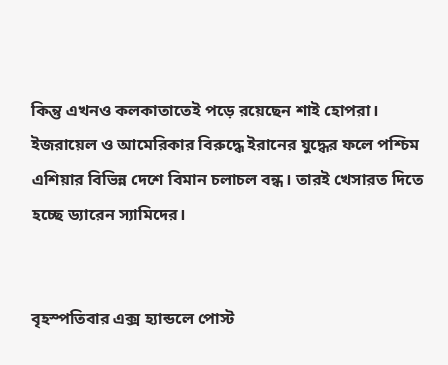কিন্তু এখনও কলকাতাতেই পড়ে রয়েছেন শাই হোপরা। ইজরায়েল ও আমেরিকার বিরুদ্ধে ইরানের যুদ্ধের ফলে পশ্চিম এশিয়ার বিভিন্ন দেশে বিমান চলাচল বন্ধ। তারই খেসারত দিতে হচ্ছে ড্যারেন স্যামিদের।


বৃহস্পতিবার এক্স হ্যান্ডলে পোস্ট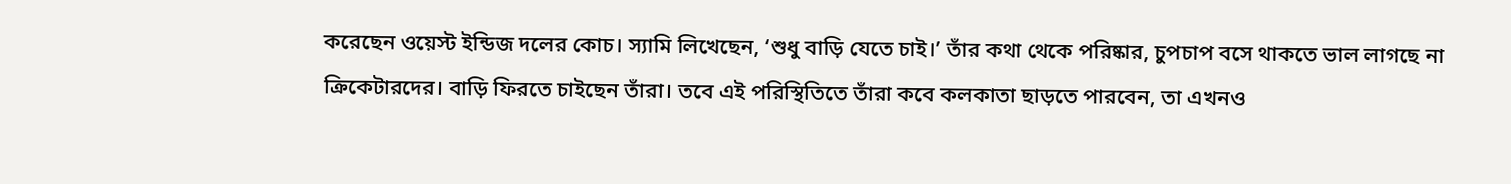করেছেন ওয়েস্ট ইন্ডিজ দলের কোচ। স্যামি লিখেছেন, ‘শুধু বাড়ি যেতে চাই।’ তাঁর কথা থেকে পরিষ্কার, চুপচাপ বসে থাকতে ভাল লাগছে না ক্রিকেটারদের। বাড়ি ফিরতে চাইছেন তাঁরা। তবে এই পরিস্থিতিতে তাঁরা কবে কলকাতা ছাড়তে পারবেন, তা এখনও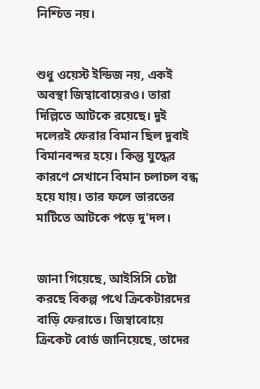নিশ্চিত নয়।


শুধু ওয়েস্ট ইন্ডিজ নয়, একই অবস্থা জিম্বাবোয়েরও। তারা দিল্লিতে আটকে রয়েছে। দুই দলেরই ফেরার বিমান ছিল দুবাই বিমানবন্দর হয়ে। কিন্তু যুদ্ধের কারণে সেখানে বিমান চলাচল বন্ধ হয়ে যায়। তার ফলে ভারতের মাটিতে আটকে পড়ে দু’দল।


জানা গিয়েছে, আইসিসি চেষ্টা করছে বিকল্প পথে ক্রিকেটারদের বাড়ি ফেরাতে। জিম্বাবোয়ে ক্রিকেট বোর্ড জানিয়েছে, তাদের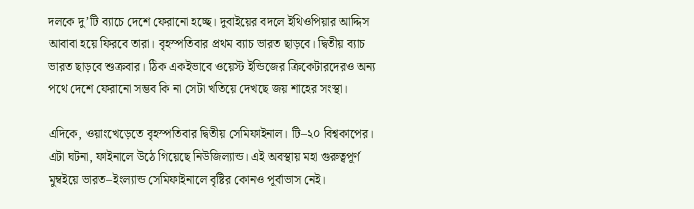দলকে দু’টি ব্যাচে দেশে ফেরানো হচ্ছে। দুবাইয়ের বদলে ইথিওপিয়ার আদ্দিস আবাবা হয়ে ফিরবে তারা। বৃহস্পতিবার প্রথম ব্যাচ ভারত ছাড়বে। দ্বিতীয় ব্যাচ ভারত ছাড়বে শুক্রবার। ঠিক একইভাবে ওয়েস্ট ইন্ডিজের ক্রিকেটারদেরও অন্য পথে দেশে ফেরানো সম্ভব কি না সেটা খতিয়ে দেখছে জয় শাহের সংস্থা।

এদিকে, ওয়াংখেড়েতে বৃহস্পতিবার দ্বিতীয় সেমিফাইনাল। টি–২০ বিশ্বকাপের। এটা ঘটনা, ফাইনালে উঠে গিয়েছে নিউজিল্যান্ড। এই অবস্থায় মহা গুরুত্বপূর্ণ মুম্বইয়ে ভারত–ইংল্যান্ড সেমিফাইনালে বৃষ্টির কোনও পূর্বাভাস নেই।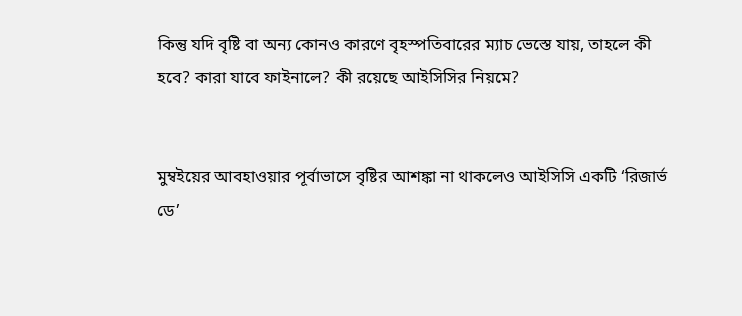কিন্তু যদি বৃষ্টি বা অন্য কোনও কারণে বৃহস্পতিবারের ম্যাচ ভেস্তে যায়, তাহলে কী হবে? কারা যাবে ফাইনালে? কী রয়েছে আইসিসির নিয়মে?


মুম্বইয়ের আবহাওয়ার পূর্বাভাসে বৃষ্টির আশঙ্কা না থাকলেও আইসিসি একটি ‘রিজার্ভ ডে’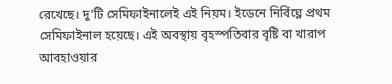রেখেছে। দু’টি সেমিফাইনালেই এই নিয়ম। ইডেনে নির্বিঘ্নে প্রথম সেমিফাইনাল হয়েছে। এই অবস্থায় বৃহস্পতিবার বৃষ্টি বা খারাপ আবহাওয়ার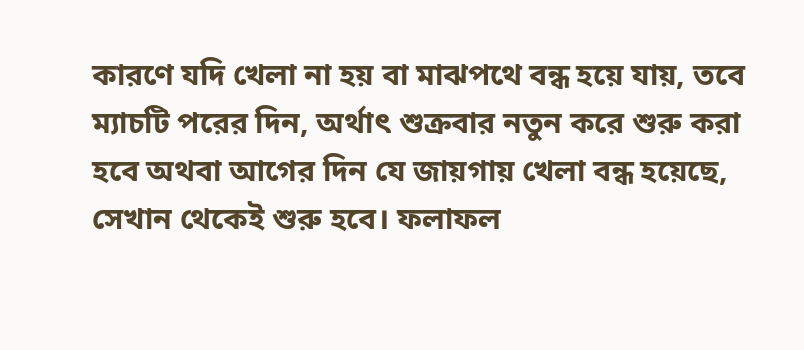কারণে যদি খেলা না হয় বা মাঝপথে বন্ধ হয়ে যায়, তবে ম্যাচটি পরের দিন, অর্থাৎ শুক্রবার নতুন করে শুরু করা হবে অথবা আগের দিন যে জায়গায় খেলা বন্ধ হয়েছে, সেখান থেকেই শুরু হবে। ফলাফল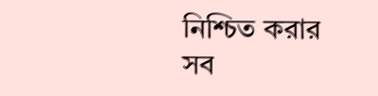নিশ্চিত করার সব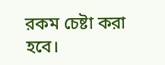রকম চেষ্টা করা হবে।